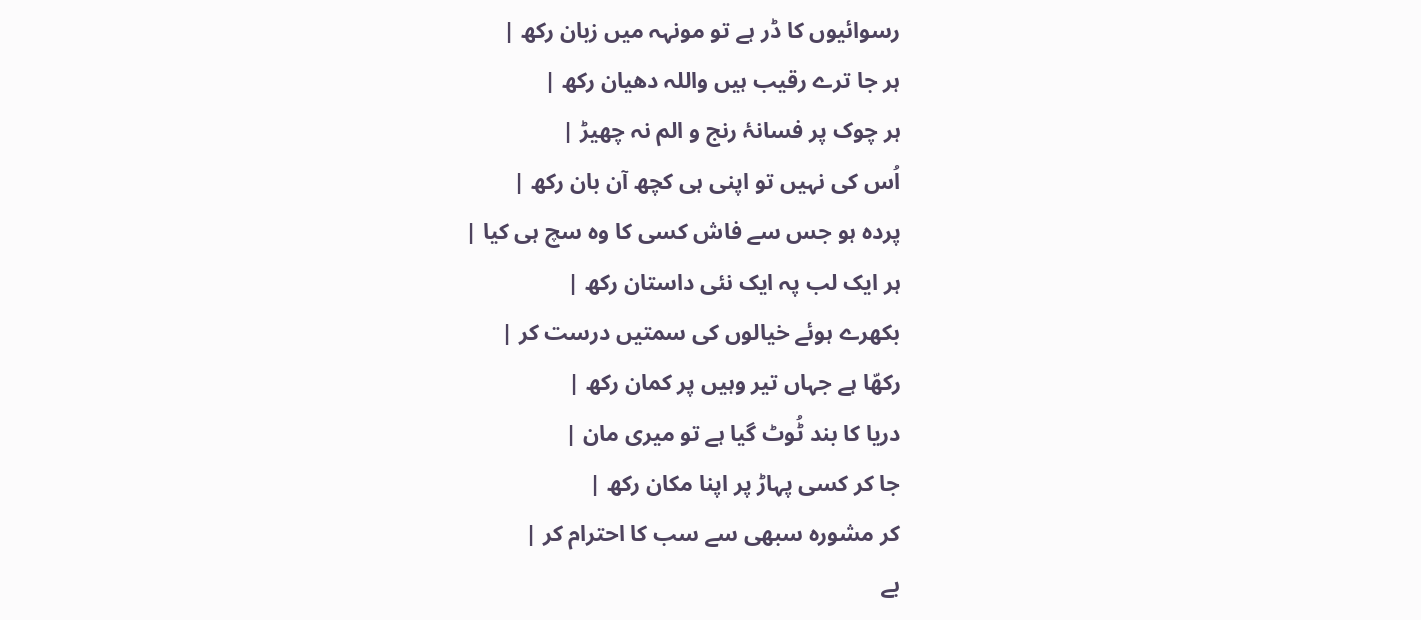رسوائیوں کا ڈر ہے تو مونہہ میں زبان رکھ |
ہر جا ترے رقیب ہیں واللہ دھیان رکھ |
ہر چوک پر فسانۂ رنج و الم نہ چھیڑ |
اُس کی نہیں تو اپنی ہی کچھ آن بان رکھ |
پردہ ہو جس سے فاش کسی کا وہ سچ ہی کیا |
ہر ایک لب پہ ایک نئی داستان رکھ |
بکھرے ہوئے خیالوں کی سمتیں درست کر |
رکھّا ہے جہاں تیر وہیں پر کمان رکھ |
دریا کا بند ٹُوٹ گیا ہے تو میری مان |
جا کر کسی پہاڑ پر اپنا مکان رکھ |
کر مشورہ سبھی سے سب کا احترام کر |
بے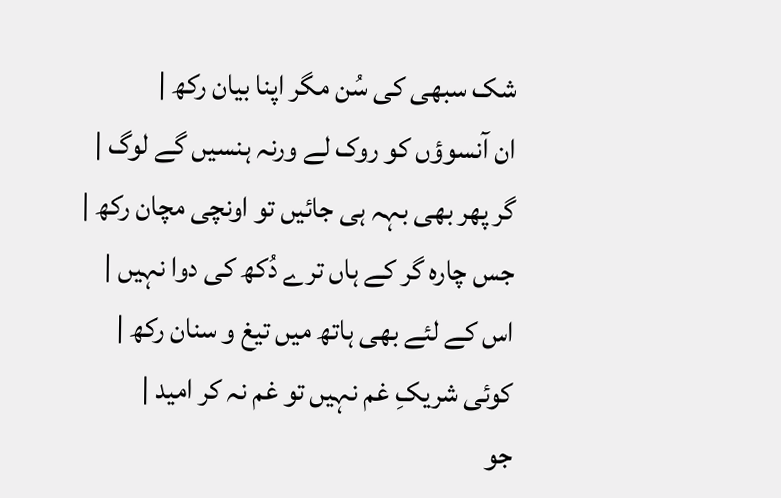شک سبھی کی سُن مگر اپنا بیان رکھ |
ان آنسوؤں کو روک لے ورنہ ہنسیں گے لوگ |
گر پھر بھی بہہ ہی جائیں تو اونچی مچان رکھ |
جس چارہ گر کے ہاں ترے دُکھ کی دوا نہیں |
اس کے لئے بھی ہاتھ میں تیغ و سنان رکھ |
کوئی شریکِ غم نہیں تو غم نہ کر امید |
جو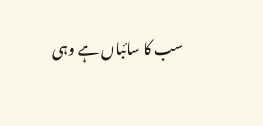سب کا سائباں ہے وہی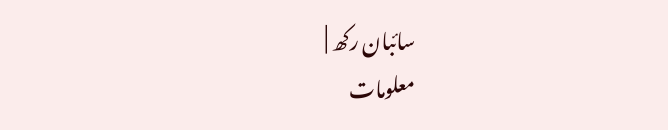سائبان رکھ |
معلومات